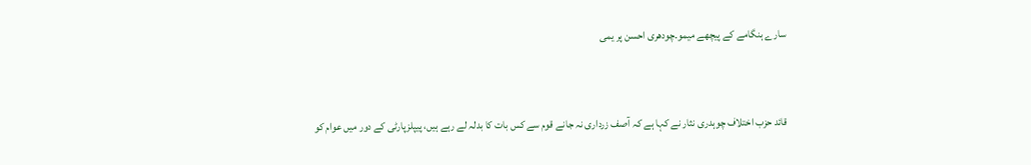سارے ہنگامے کے پیچھے میمو۔چودھری احسن پر یمی



قائد حزب اختلاف چوہدری نثار نے کہا ہے کہ آصف زرداری نہ جانے قوم سے کس بات کا بدلہ لے رہے ہیں، پیپلزپارٹی کے دور میں عوام کو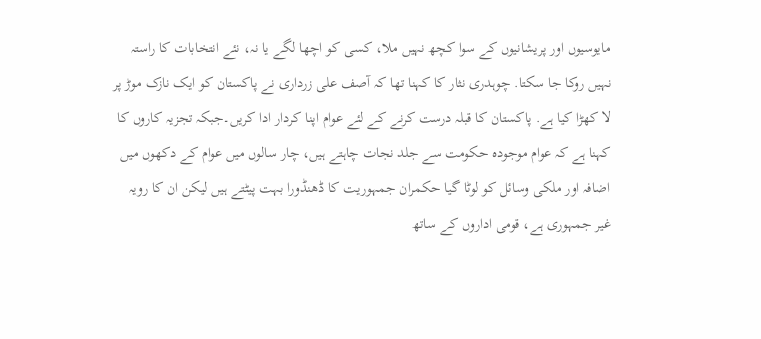مایوسیوں اور پریشانیوں کے سوا کچھ نہیں ملا، کسی کو اچھا لگے یا نہ، نئے انتخابات کا راستہ نہیں روکا جا سکتا. چوہدری نثار کا کہنا تھا کہ آصف علی زرداری نے پاکستان کو ایک نازک موڑ پر لا کھڑا کیا ہے. پاکستان کا قبلہ درست کرنے کے لئے عوام اپنا کردار ادا کریں۔جبکہ تجزیہ کاروں کا کہنا ہے کہ عوام موجودہ حکومت سے جلد نجات چاہتے ہیں، چار سالوں میں عوام کے دکھوں میں اضافہ اور ملکی وسائل کو لوٹا گیا حکمران جمہوریت کا ڈھنڈورا بہت پیٹتے ہیں لیکن ان کا رویہ غیر جمہوری ہے، قومی اداروں کے ساتھ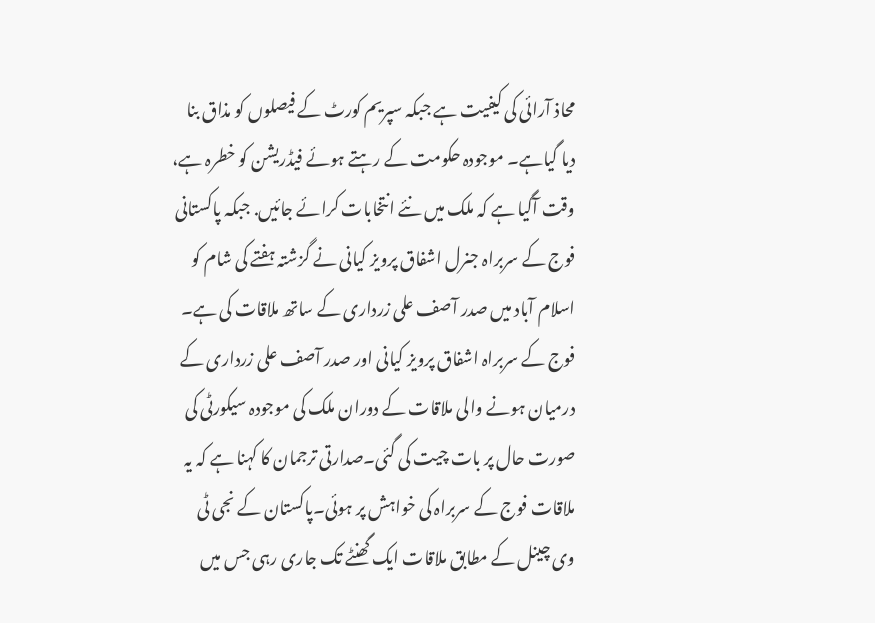محاذ آرائی کی کیفیت ہے جبکہ سپریم کورٹ کے فیصلوں کو مذاق بنا دیا گیاہے۔ موجودہ حکومت کے رہتے ہوئے فیڈریشن کو خطرہ ہے، وقت آگیا ہے کہ ملک میں نئے انتخابات کرائے جائیں. جبکہ پاکستانی فوج کے سربراہ جنرل اشفاق پرویز کیانی نے گزشتہ ہفتے کی شام کو اسلام آباد میں صدر آصف علی زرداری کے ساتھ ملاقات کی ہے۔ فوج کے سربراہ اشفاق پرویز کیانی اور صدر آصف علی زرداری کے درمیان ہونے والی ملاقات کے دوران ملک کی موجودہ سیکورٹی کی صورت حال پر بات چیت کی گئی۔صدارتی ترجمان کا کہنا ہے کہ یہ ملاقات فوج کے سربراہ کی خواہش پر ہوئی۔پاکستان کے نجی ٹی وی چینل کے مطابق ملاقات ایک گھنٹے تک جاری رہی جس میں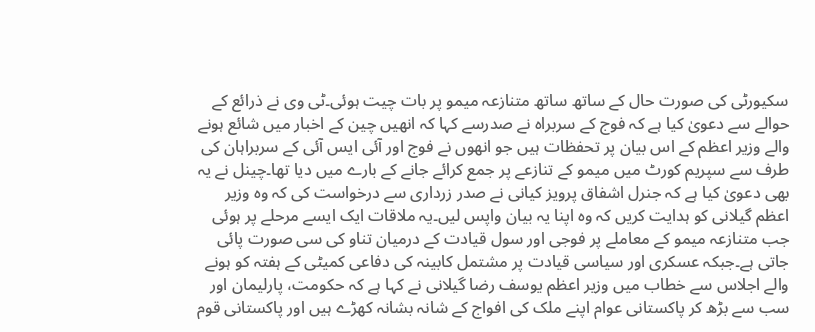سکیورٹی کی صورت حال کے ساتھ ساتھ متنازعہ میمو پر بات چیت ہوئی۔ٹی وی نے ذرائع کے حوالے سے دعویٰ کیا ہے کہ فوج کے سربراہ نے صدرسے کہا کہ انھیں چین کے اخبار میں شائع ہونے والے وزیر اعظم کے اس بیان پر تحفظات ہیں جو انھوں نے فوج اور آئی ایس آئی کے سربراہان کی طرف سے سپریم کورٹ میں میمو کے تنازعے پر جمع کرائے جانے کے بارے میں دیا تھا۔چینل نے یہ بھی دعویٰ کیا ہے کہ جنرل اشفاق پرویز کیانی نے صدر زرداری سے درخواست کی کہ وہ وزیر اعظم گیلانی کو ہدایت کریں کہ وہ اپنا یہ بیان واپس لیں۔یہ ملاقات ایک ایسے مرحلے پر ہوئی جب متنازعہ میمو کے معاملے پر فوجی اور سول قیادت کے درمیان تناو کی سی صورت پائی جاتی ہے۔جبکہ عسکری اور سیاسی قیادت پر مشتمل کابینہ کی دفاعی کمیٹی کے ہفتہ کو ہونے والے اجلاس سے خطاب میں وزیر اعظم یوسف رضا گیلانی نے کہا ہے کہ حکومت، پارلیمان اور سب سے بڑھ کر پاکستانی عوام اپنے ملک کی افواج کے شانہ بشانہ کھڑے ہیں اور پاکستانی قوم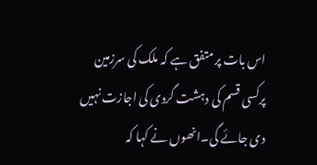اس بات پر متفق ہے کہ ملک کی سرزمین پرکسی قسم کی دہشت گردی کی اجازت نہیں دی جائے گی۔انھوں نے کہا کہ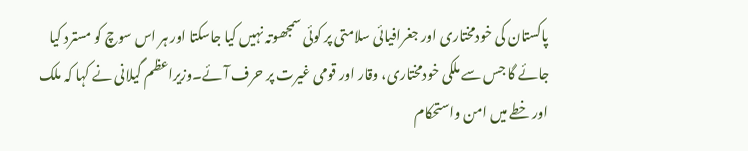پاکستان کی خودمختاری اور جغرافیائی سلامتی پر کوئی سمجھوتہ نہیں کیا جاسکتا اور ہر اس سوچ کو مسترد کیا جائے گا جس سے ملکی خودمختاری، وقار اور قومی غیرت پر حرف آئے۔وزیراعظم گیلانی نے کہا کہ ملک اور خطے میں امن واستحکام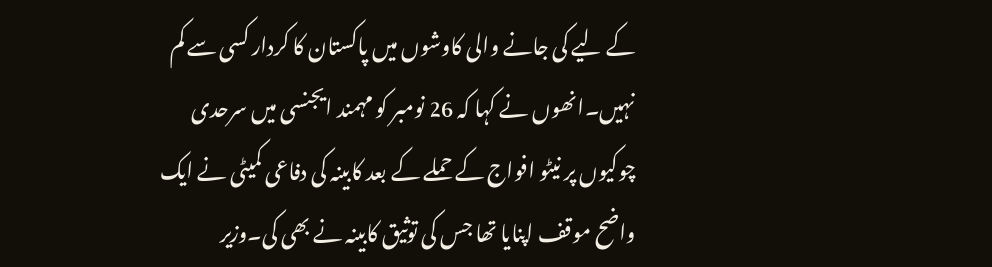کے لیے کی جانے والی کاوشوں میں پاکستان کا کردار کسی سے کم نہیں۔انھوں نے کہا کہ 26 نومبر کو مہمند ایجنسی میں سرحدی چوکیوں پر نیٹو افواج کے حملے کے بعد کابینہ کی دفاعی کمیٹی نے ایک واضح موقف اپنایا تھا جس کی توثیق کابینہ نے بھی کی۔وزیر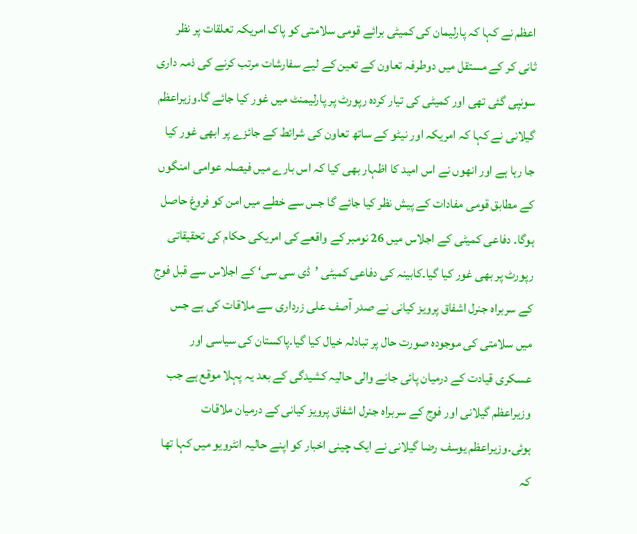اعظم نے کہا کہ پارلیمان کی کمیٹی برائے قومی سلامتی کو پاک امریکہ تعلقات پر نظر ثانی کر کے مستقل میں دوطرفہ تعاون کے تعین کے لیے سفارشات مرتب کرنے کی ذمہ داری سونپی گئی تھی اور کمیٹی کی تیار کردہ رپورٹ پر پارلیمنٹ میں غور کیا جائے گا۔وزیراعظم گیلانی نے کہا کہ امریکہ اور نیٹو کے ساتھ تعاون کی شرائط کے جائزے پر ابھی غور کیا جا رہا ہے اور انھوں نے اس امید کا اظہار بھی کیا کہ اس بارے میں فیصلہ عوامی امنگوں کے مطابق قومی مفادات کے پیش نظر کیا جائے گا جس سے خطے میں امن کو فروغ حاصل ہوگا۔ دفاعی کمیٹی کے اجلاس میں 26 نومبر کے واقعے کی امریکی حکام کی تحقیقاتی رپورٹ پر بھی غور کیا گیا۔کابینہ کی دفاعی کمیٹی ’ڈی سی سی‘ کے اجلاس سے قبل فوج کے سربراہ جنرل اشفاق پرویز کیانی نے صدر آصف علی زرداری سے ملاقات کی ہے جس میں سلامتی کی موجودہ صورت حال پر تبادلہ خیال کیا گیا۔پاکستان کی سیاسی اور عسکری قیادت کے درمیان پائی جانے والی حالیہ کشیدگی کے بعد یہ پہلا موقع ہے جب وزیراعظم گیلانی اور فوج کے سربراہ جنرل اشفاق پرویز کیانی کے درمیان ملاقات ہوئی۔وزیراعظم یوسف رضا گیلانی نے ایک چینی اخبار کو اپنے حالیہ انٹرویو میں کہا تھا کہ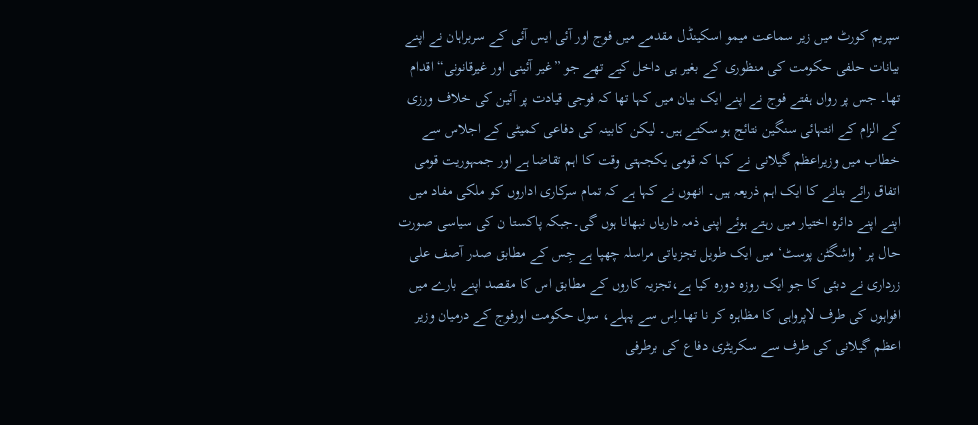سپریم کورٹ میں زیر سماعت میمو اسکینڈل مقدمے میں فوج اور آئی ایس آئی کے سربراہان نے اپنے بیانات حلفی حکومت کی منظوری کے بغیر ہی داخل کیے تھے جو ”غیر آئینی اور غیرقانونی“ اقدام تھا۔ جس پر رواں ہفتے فوج نے اپنے ایک بیان میں کہا تھا کہ فوجی قیادت پر آئین کی خلاف ورزی کے الزام کے انتہائی سنگین نتائج ہو سکتے ہیں۔ لیکن کابینہ کی دفاعی کمیٹی کے اجلاس سے خطاب میں وزیراعظم گیلانی نے کہا کہ قومی یکجہتی وقت کا اہم تقاضا ہے اور جمہوریت قومی اتفاق رائے بنانے کا ایک اہم ذریعہ ہیں۔ انھوں نے کہا ہے کہ تمام سرکاری اداروں کو ملکی مفاد میں اپنے اپنے دائرہ اختیار میں رہتے ہوئے اپنی ذمہ داریاں نبھانا ہوں گی۔جبکہ پاکستا ن کی سیاسی صورت حال پر ’واشگٹن پوسٹ‘ میں ایک طویل تجزیاتی مراسلہ چھپا ہے جِس کے مطابق صدر آصف علی زرداری نے دبئی کا جو ایک روزہ دورہ کیا ہے،تجزیہ کاروں کے مطابق اس کا مقصد اپنے بارے میں افواہوں کی طرف لاپرواہی کا مظاہرہ کر نا تھا۔اِس سے پہلے، سول حکومت اورفوج کے درمیان وزیر اعظم گیلانی کی طرف سے سکریٹری دفاع کی برطرفی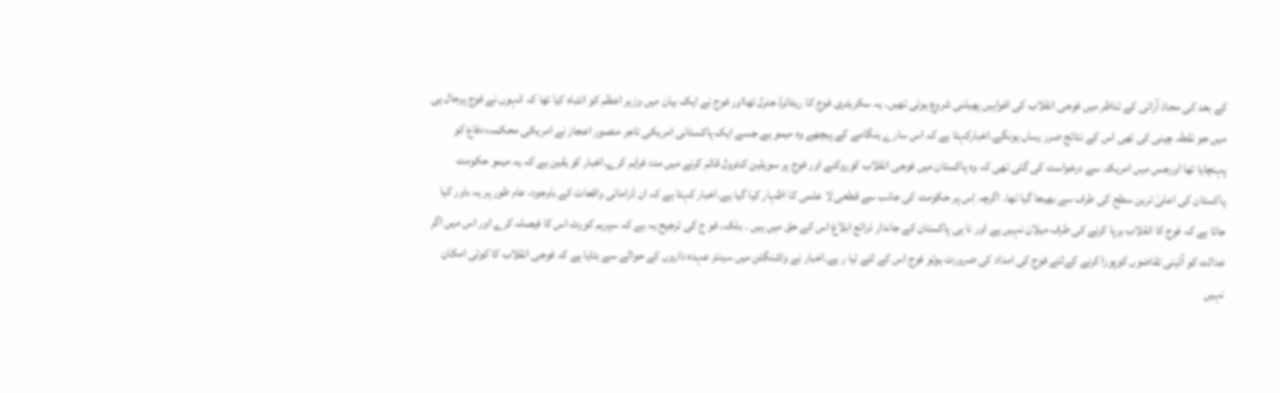کے بعد کی محاذ آرائی کے تناظر میں فوجی انقلاب کی افواہیں پھیلنی شروع ہوئی تھیں۔ یہ سکریٹری فوج کا ریٹائرڈ جنرل تھااور فوج نے ایک بیان میں وزیر اعظم کو انتباہ کیا تھا کہ انہوں نے فوج پرحال ہی میں جو نقطہ چینی کی تھی اس کے نتائج ضرر رساں ہونگے۔اخبارکہتا ہے کہ اس سارے ہنگامے کے پیچھے وہ میمو ہے جسے ایک پاکستانی امریکی تاجر منصور اعجاز نے امریکی محکمہءدفاع کو پہنچایا تھا اورجس میں امریکہ سے درخواست کی گئی تھی کہ وہ پاکستان میں فوجی انقلاب کوروکنے اور فوج پر سویلین کنٹرول قائم کرنے میں مدد فراہم کرے۔اخبار کو یقین ہے کہ یہ میمو حکومت پاکستان کی اعلیٰ ترین سطح کی طرف سے بھیجا گیا تھا۔ اگرچہ اِس پر حکومت کی جانب سے قطعی لا علمی کا اظہار کیا گیا ہے۔اخبار کہتا ہے کہ ان ڈرامائی واقعات کے باوجود، عام طور پر یہ باور کیا جاتا ہے کہ فوج کا انقلاب برپا کرنے کی طرف میلان نہیں ہے اور نا ہی پاکستان کے جاندار ذرائع ابلاغ اس کے حق میں ہیں ۔ بلکہ، فو ج کی ترجیح یہ ہے کہ سپریم کورٹ اس کا فیصلہ کرے اور اس میں اگر عدالت کو آئینی تقاضوں کوپورا کرنے کےلئے فوج کی امداد کی ضرورت ہوتو فوج اس کے لئے تیا ر ہے۔اخبار نے واشنگٹن میں سینئر عہدہ داروں کے حوالے سے بتایا ہے کہ فوجی انقلاب کا کوئی امکان نہیں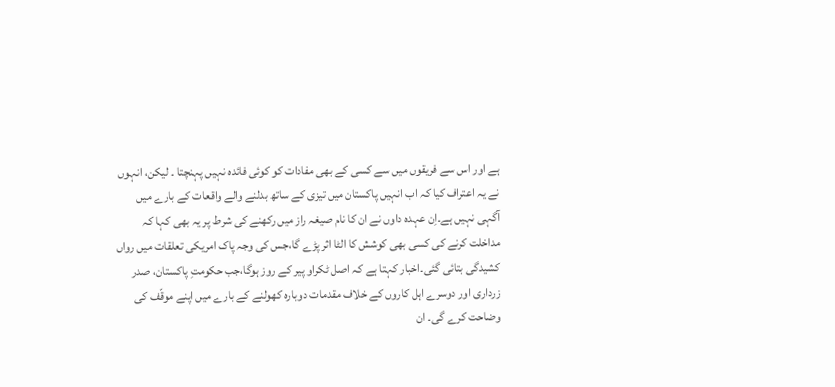ہے اور اس سے فریقوں میں سے کسی کے بھی مفادات کو کوئی فائدہ نہیں پہنچتا ۔ لیکن، انہوں نے یہ اعتراف کیا کہ اب انہیں پاکستان میں تیزی کے ساتھ بدلنے والے واقعات کے بارے میں آگہی نہیں ہے۔اِن عہدہ داوں نے ان کا نام صیغہ راز میں رکھنے کی شرط پر یہ بھی کہا کہ مداخلت کرنے کی کسی بھی کوشش کا الٹا اثر پڑے گا،جس کی وجہ پاک امریکی تعلقات میں رواں کشیدگی بتائی گئی۔اخبار کہتا ہے کہ اصل ٹکراو پیر کے روز ہوگا،جب حکومتِ پاکستان، صدر زرداری اور دوسرے اہل کاروں کے خلاف مقدمات دوبارہ کھولنے کے بارے میں اپنے موقّف کی وضاحت کرے گی۔ ان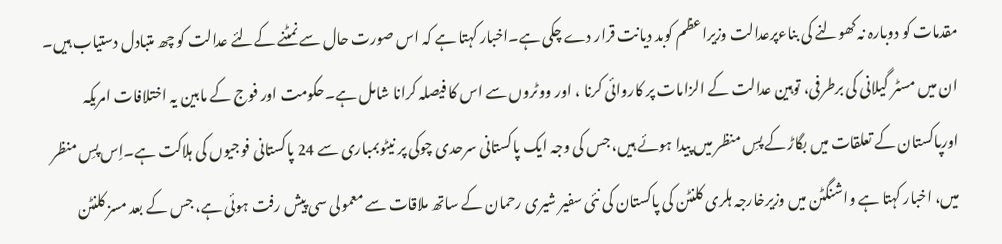مقدمات کو دوبارہ نہ کھولنے کی بناءپرعدالت وزیراعظم کوبد دیانت قرار دے چکی ہے۔اخبار کہتا ہے کہ اس صورت حال سے نمٹنے کےلئے عدالت کو چھ متبادل دستیاب ہیں۔ ان میں مسٹر گیلانی کی برطرفی، توہین عدالت کے الزامات پر کاروائی کرنا ، اور ووٹروں سے اس کا فیصلہ کرانا شامل ہے۔حکومت اور فوج کے مابین یہ اختلافات امریکہ اورپاکستان کے تعلقات میں بگاڑ کے پسِ منظر میں پیدا ہوئے ہیں، جس کی وجہ ایک پاکستانی سرحدی چوکی پر نیٹوبمباری سے 24 پاکستانی فوجیوں کی ہلاکت ہے۔اِس پسِ منظر میں، اخبار کہتا ہے واشنگٹن میں وزیرخارجہ ہلری کلنٹن کی پاکستان کی نئی سفیر شیری رحمان کے ساتھ ملاقات سے معمولی سی پیش رفت ہوئی ہے، جس کے بعد مسز کلنٹن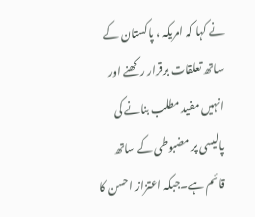نے کہا کہ امریکہ ، پاکستان کے ساتھ تعلقات برقرار رکھنے اور انہیں مفید مطلب بنانے کی پالیسی پر مضبوطی کے ساتھ قائم ہے۔جبکہ اعتزاز احسن کا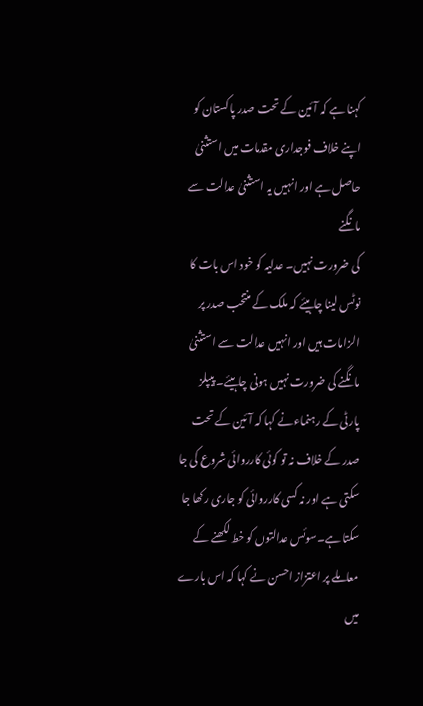کہنا ہے کہ آئین کے تحت صدر پاکستان کو اپنے خلاف فوجداری مقدمات میں استثنیٰ حاصل ہے اور انہیں یہ استثنیٰ عدالت سے مانگنے
کی ضرورت نہیں۔ عدلیہ کو خود اس بات کا نوٹس لینا چاہیئے کہ ملک کے منتخب صدر پر الزامات ہیں اور انہیں عدالت سے استثنیٰ مانگنے کی ضرورت نہیں ہونی چاہیئے۔ پیپلز پارٹی کے رہنماءنے کہا کہ آئین کے تحت صدر کے خلاف نہ تو کوئی کارروائی شروع کی جا سکتی ہے اور نہ کسی کارروائی کو جاری رکھا جا سکتا ہے۔سوئس عدالتوں کو خط لکھنے کے معاملے پر اعتزاز احسن نے کہا کہ اس بارے میں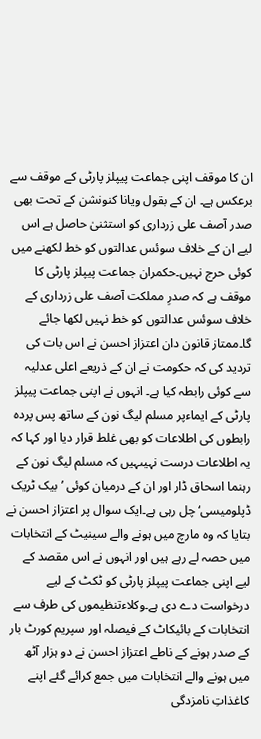ان کا موقف اپنی جماعت پیپلز پارٹی کے موقف سے برعکس ہے۔ ان کے بقول ویانا کنونشن کے تحت بھی صدر آصف علی زرداری کو استثنیٰ حاصل ہے اس لیے ان کے خلاف سوئس عدالتوں کو خط لکھنے میں کوئی حرج نہیں۔حکمران جماعت پیپلز پارٹی کا موقف ہے کہ صدرِ مملکت آصف علی زرداری کے خلاف سوئس عدالتوں کو خط نہیں لکھا جائے گا۔ممتاز قانون دان اعتزاز احسن نے اس بات کی تردید کی کہ حکومت نے ان کے ذریعے اعلی عدلیہ سے کوئی رابطہ کیا ہے۔ انہوں نے اپنی جماعت پیپلز پارٹی کے ایماءپر مسلم لیگ نون کے ساتھ پس پردہ رابطوں کی اطلاعات کو بھی غلط قرار دیا اور کہا کہ یہ اطلاعات درست نہیںہیں کہ مسلم لیگ نون کے رہنما اسحاق ڈار اور ان کے درمیان کوئی ’بیک ٹریک ڈپلومیسی‘ چل رہی ہے۔ایک سوال پر اعتزاز احسن نے بتایا کہ وہ مارچ میں ہونے والے سینیٹ کے انتخابات میں حصہ لے رہے ہیں اور انہوں نے اس مقصد کے لیے اپنی جماعت پیپلز پارٹی کو ٹکٹ کے لیے درخواست دے دی ہے۔وکلاءتنظیموں کی طرف سے انتخابات کے بائیکاٹ کے فیصلہ اور سپریم کورٹ بار کے صدر ہونے کے ناطے اعتزاز احسن نے دو ہزار آٹھ میں ہونے والے انتخابات میں جمع کرائے گئے اپنے کاغذاتِ نامزدگی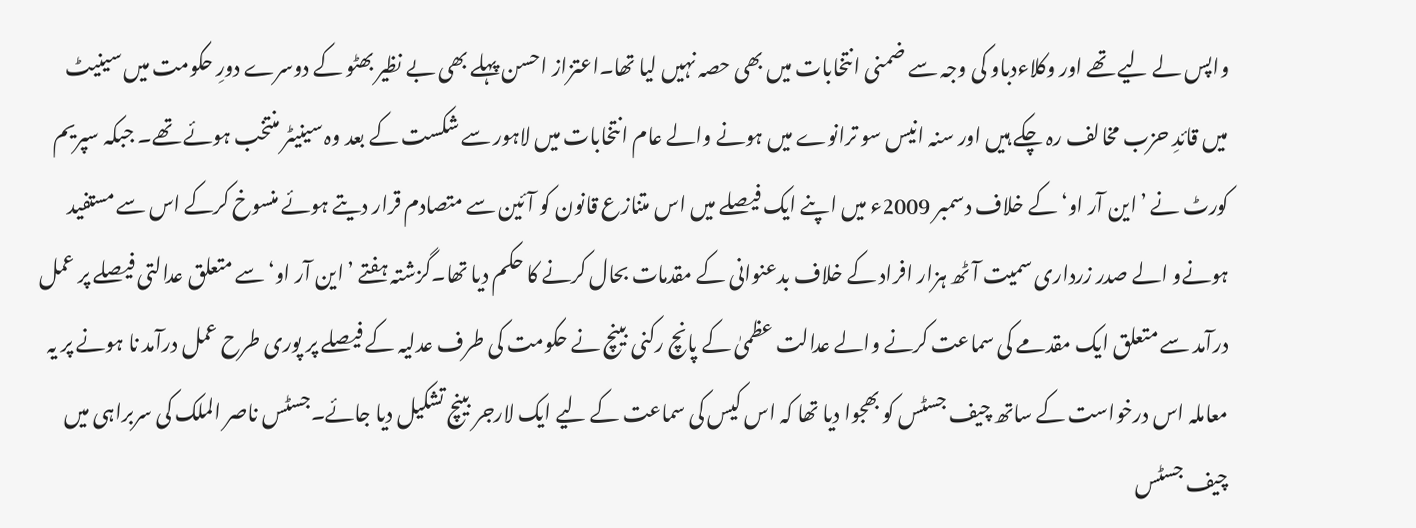واپس لے لیے تھے اور وکلاءدباو کی وجہ سے ضمنی انتخابات میں بھی حصہ نہیں لیا تھا۔اعتزاز احسن پہلے بھی بے نظیر بھٹو کے دوسرے دورِ حکومت میں سینیٹ میں قائدِ حزب مخالف رہ چکے ہیں اور سنہ انیس سو ترانوے میں ہونے والے عام انتخابات میں لاہور سے شکست کے بعد وہ سینیٹر منتخب ہوئے تھے۔ جبکہ سپریم کورٹ نے ’این آر او‘ کے خلاف دسمبر 2009ء میں اپنے ایک فیصلے میں اس متنازع قانون کو آئین سے متصادم قرار دیتے ہوئے منسوخ کرکے اس سے مستفید ہونےو الے صدر زرداری سمیت آٹھ ہزار افراد کے خلاف بدعنوانی کے مقدمات بحال کرنے کا حکم دیا تھا۔گزشتہ ہفتے ’این آر او‘ سے متعلق عدالتی فیصلے پر عمل درآمد سے متعلق ایک مقدمے کی سماعت کرنے والے عدالت عظمیٰ کے پانچ رکنی بینچ نے حکومت کی طرف عدلیہ کے فیصلے پر پوری طرح عمل درآمد نا ہونے پر یہ معاملہ اس درخواست کے ساتھ چیف جسٹس کو بھجوا دیا تھا کہ اس کیس کی سماعت کے لیے ایک لارجر بینچ تشکیل دیا جائے۔جسٹس ناصر الملک کی سربراہی میں چیف جسٹس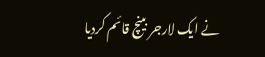نے ایک لارجر بینچ قائم کردیا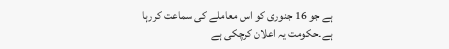ہے جو 16 جنوری کو اس معاملے کی سماعت کررہا ہے۔حکومت یہ اعلان کرچکی ہے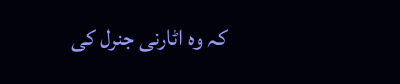کہ وہ اٹارنی جنرل کی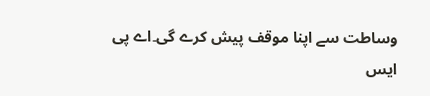وساطت سے اپنا موقف پیش کرے گی۔اے پی ایس